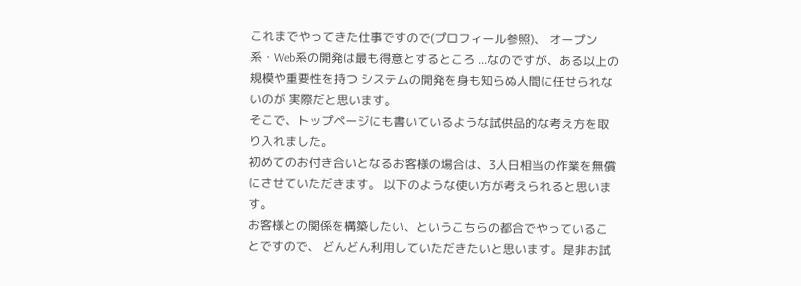これまでやってきた仕事ですので(プロフィール参照)、 オープン系・Web系の開発は最も得意とするところ ...なのですが、ある以上の規模や重要性を持つ システムの開発を身も知らぬ人間に任せられないのが 実際だと思います。
そこで、トップページにも書いているような試供品的な考え方を取り入れました。
初めてのお付き合いとなるお客様の場合は、3人日相当の作業を無償にさせていただきます。 以下のような使い方が考えられると思います。
お客様との関係を構築したい、というこちらの都合でやっていることですので、 どんどん利用していただきたいと思います。是非お試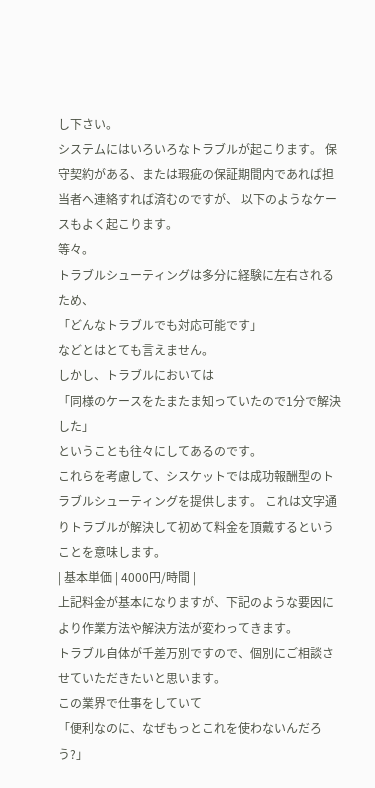し下さい。
システムにはいろいろなトラブルが起こります。 保守契約がある、または瑕疵の保証期間内であれば担当者へ連絡すれば済むのですが、 以下のようなケースもよく起こります。
等々。
トラブルシューティングは多分に経験に左右されるため、
「どんなトラブルでも対応可能です」
などとはとても言えません。
しかし、トラブルにおいては
「同様のケースをたまたま知っていたので1分で解決した」
ということも往々にしてあるのです。
これらを考慮して、シスケットでは成功報酬型のトラブルシューティングを提供します。 これは文字通りトラブルが解決して初めて料金を頂戴するということを意味します。
| 基本単価 | 4000円/時間 |
上記料金が基本になりますが、下記のような要因により作業方法や解決方法が変わってきます。
トラブル自体が千差万別ですので、個別にご相談させていただきたいと思います。
この業界で仕事をしていて
「便利なのに、なぜもっとこれを使わないんだろう?」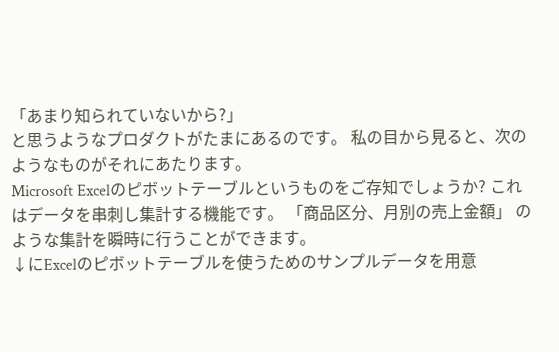「あまり知られていないから?」
と思うようなプロダクトがたまにあるのです。 私の目から見ると、次のようなものがそれにあたります。
Microsoft Excelのピボットテーブルというものをご存知でしょうか? これはデータを串刺し集計する機能です。 「商品区分、月別の売上金額」 のような集計を瞬時に行うことができます。
↓にExcelのピボットテーブルを使うためのサンプルデータを用意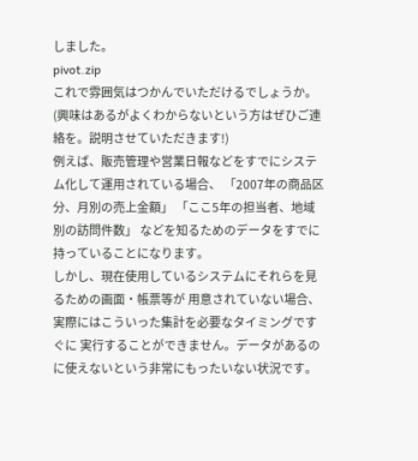しました。
pivot.zip
これで雰囲気はつかんでいただけるでしょうか。
(興味はあるがよくわからないという方はぜひご連絡を。説明させていただきます!)
例えば、販売管理や営業日報などをすでにシステム化して運用されている場合、 「2007年の商品区分、月別の売上金額」 「ここ5年の担当者、地域別の訪問件数」 などを知るためのデータをすでに持っていることになります。
しかし、現在使用しているシステムにそれらを見るための画面・帳票等が 用意されていない場合、実際にはこういった集計を必要なタイミングですぐに 実行することができません。データがあるのに使えないという非常にもったいない状況です。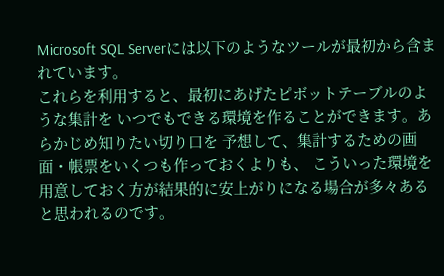Microsoft SQL Serverには以下のようなツールが最初から含まれています。
これらを利用すると、最初にあげたピボットテーブルのような集計を いつでもできる環境を作ることができます。あらかじめ知りたい切り口を 予想して、集計するための画面・帳票をいくつも作っておくよりも、 こういった環境を用意しておく方が結果的に安上がりになる場合が多々あると思われるのです。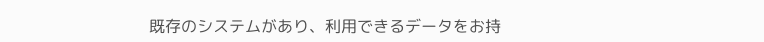既存のシステムがあり、利用できるデータをお持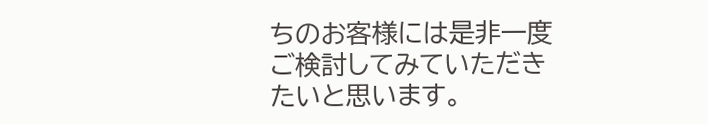ちのお客様には是非一度 ご検討してみていただきたいと思います。